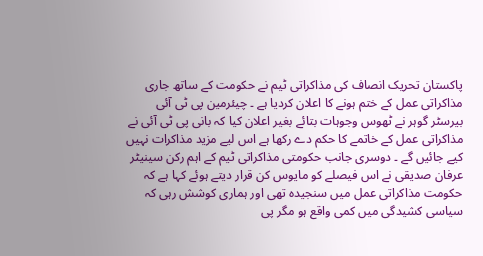پاکستان تحریک انصاف کی مذاکراتی ٹیم نے حکومت کے ساتھ جاری مذاکراتی عمل کے ختم ہونے کا اعلان کردیا ہے ۔ چیئرمین پی ٹی آئی بیرسٹر گوہر نے ٹھوس وجوہات بتائے بغیر اعلان کیا کہ بانی پی ٹی آئی نے مذاکراتی عمل کے خاتمے کا حکم دے رکھا ہے اس لیے مزید مذاکرات نہیں کیے جائیں گے ۔ دوسری جانب حکومتی مذاکراتی ٹیم کے اہم رکن سینیٹر عرفان صدیقی نے اس فیصلے کو مایوس کن قرار دیتے ہوئے کہا ہے کہ حکومت مذاکراتی عمل میں سنجیدہ تھی اور ہماری کوشش رہی کہ سیاسی کشیدگی میں کمی واقع ہو مگر پی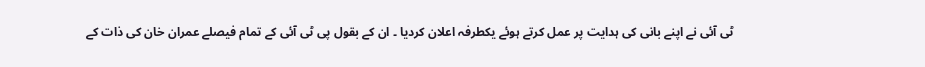ٹی آئی نے اپنے بانی کی ہدایت پر عمل کرتے ہوئے یکطرفہ اعلان کردیا ۔ ان کے بقول پی ٹی آئی کے تمام فیصلے عمران خان کی ذات کے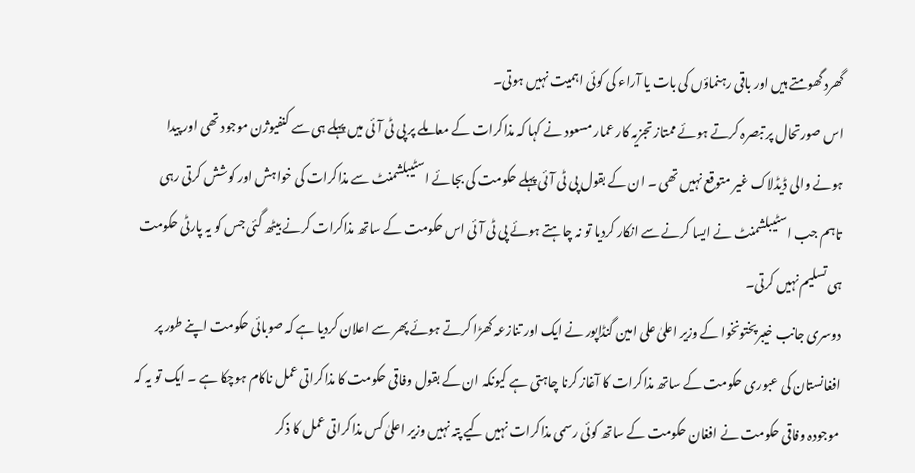گھرد گھومتے ہیں اور باقی رہنماؤں کی بات یا آراء کی کوئی اہمیت نہیں ہوتی۔
اس صورتحال پر تبصرہ کرتے ہوئے ممتاز تجزیہ کار عمار مسعود نے کہا کہ مذاکرات کے معاملے پر پی ٹی آئی میں پہلے ہی سے کنفیوژن موجود تھی اور پیدا ہونے والی ڈیڈلاک غیر متوقع نہیں تھی ۔ ان کے بقول پی ٹی آئی پہلے حکومت کی بجائے اسٹیبلشمنٹ سے مذاکرات کی خواہش اور کوشش کرتی رہی تاہم جب اسٹیبلشمنٹ نے ایسا کرنے سے انکار کردیا تو نہ چاہتے ہوئے پی ٹی آئی اس حکومت کے ساتھ مذاکرات کرنے بیٹھ گئی جس کو یہ پارٹی حکومت ہی تسلیم نہیں کرتی۔
دوسری جانب خیبرپختونخوا کے وزیر اعلیٰ علی امین گنڈاپور نے ایک اور تنازعہ کھڑا کرتے ہوئے پھر سے اعلان کردیا ہے کہ صوبائی حکومت اپنے طور پر افغانستان کی عبوری حکومت کے ساتھ مذاکرات کا آغاز کرنا چاہتی ہے کیونکہ ان کے بقول وفاقی حکومت کا مذاکراتی عمل ناکام ہوچکا ہے ۔ ایک تو یہ کہ موجودہ وفاقی حکومت نے افغان حکومت کے ساتھ کوئی رسمی مذاکرات نہیں کیے پتہ نہیں وزیر اعلیٰ کس مذاکراتی عمل کا ذکر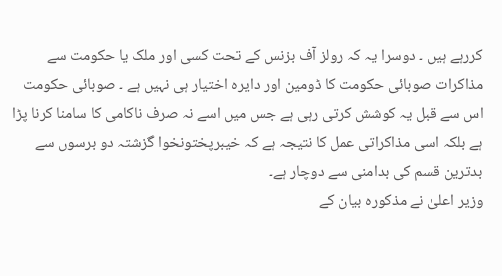کررہے ہیں ۔ دوسرا یہ کہ رولز آف بزنس کے تحت کسی اور ملک یا حکومت سے مذاکرات صوبائی حکومت کا ڈومین اور دایرہ اختیار ہی نہیں ہے ۔ صوبائی حکومت اس سے قبل یہ کوشش کرتی رہی ہے جس میں اسے نہ صرف ناکامی کا سامنا کرنا پڑا ہے بلکہ اسی مذاکراتی عمل کا نتیجہ ہے کہ خیبرپختونخوا گزشتہ دو برسوں سے بدترین قسم کی بدامنی سے دوچار ہے۔
وزیر اعلیٰ نے مذکورہ بیان کے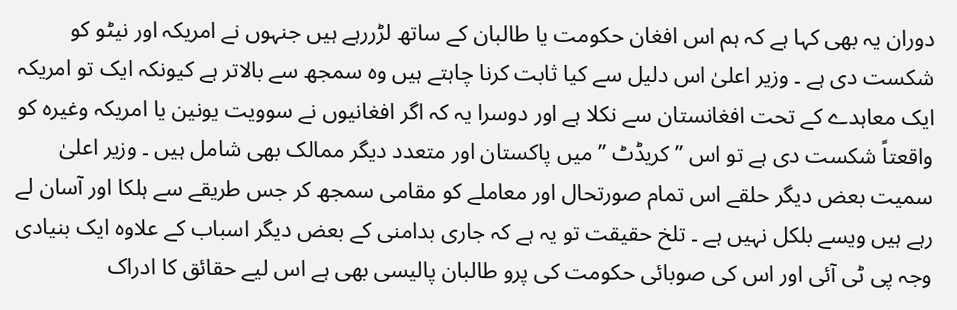دوران یہ بھی کہا ہے کہ ہم اس افغان حکومت یا طالبان کے ساتھ لڑررہے ہیں جنہوں نے امریکہ اور نیٹو کو شکست دی ہے ۔ وزیر اعلیٰ اس دلیل سے کیا ثابت کرنا چاہتے ہیں وہ سمجھ سے بالاتر ہے کیونکہ ایک تو امریکہ ایک معاہدے کے تحت افغانستان سے نکلا ہے اور دوسرا یہ کہ اگر افغانیوں نے سوویت یونین یا امریکہ وغیرہ کو واقعتاً شکست دی ہے تو اس ” کریڈٹ ” میں پاکستان اور متعدد دیگر ممالک بھی شامل ہیں ۔ وزیر اعلیٰ سمیت بعض دیگر حلقے اس تمام صورتحال اور معاملے کو مقامی سمجھ کر جس طریقے سے ہلکا اور آسان لے رہے ہیں ویسے بلکل نہیں ہے ۔ تلخ حقیقت تو یہ ہے کہ جاری بدامنی کے بعض دیگر اسباب کے علاوہ ایک بنیادی وجہ پی ٹی آئی اور اس کی صوبائی حکومت کی پرو طالبان پالیسی بھی ہے اس لیے حقائق کا ادراک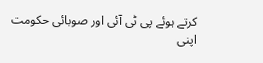کرتے ہوئے پی ٹی آئی اور صوبائی حکومت اپنی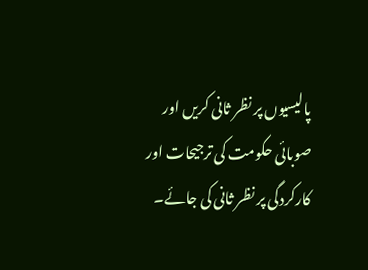پالیسیوں پر نظر ثانی کریں اور صوبائی حکومت کی ترجیحات اور کارکردگی پر نظر ثانی کی جائے۔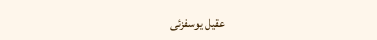عقیل یوسفزئی